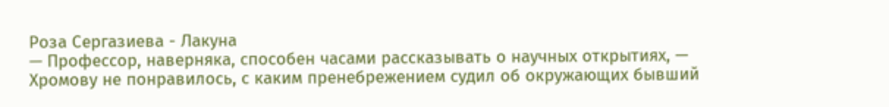Роза Сергазиева - Лакуна
— Профессор, наверняка, способен часами рассказывать о научных открытиях, — Хромову не понравилось, с каким пренебрежением судил об окружающих бывший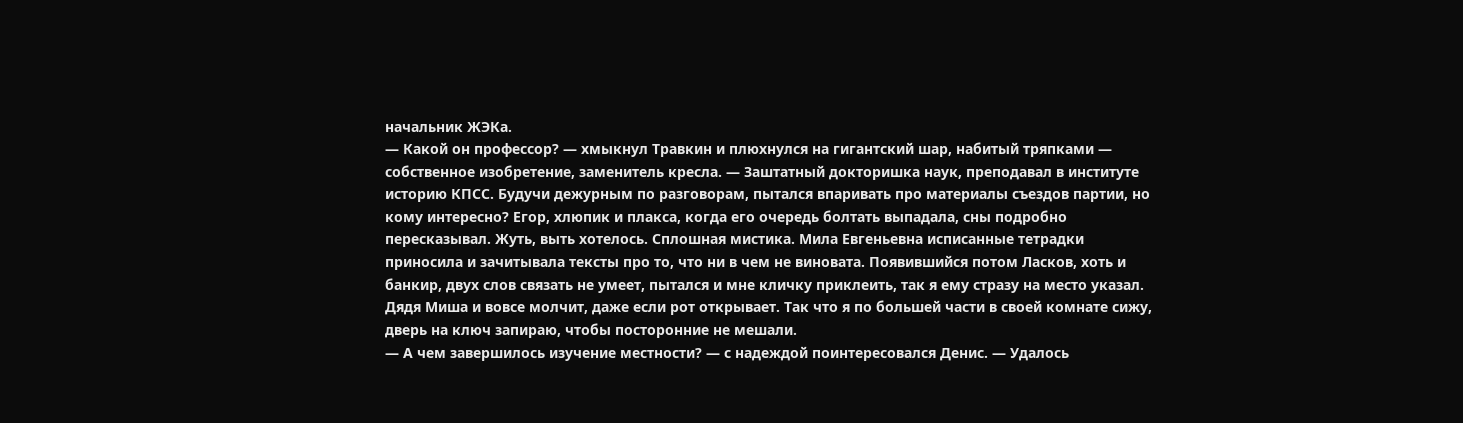начальник ЖЭКа.
— Какой он профессор? — хмыкнул Травкин и плюхнулся на гигантский шар, набитый тряпками — собственное изобретение, заменитель кресла. — Заштатный докторишка наук, преподавал в институте историю КПСС. Будучи дежурным по разговорам, пытался впаривать про материалы съездов партии, но кому интересно? Егор, хлюпик и плакса, когда его очередь болтать выпадала, сны подробно пересказывал. Жуть, выть хотелось. Сплошная мистика. Мила Евгеньевна исписанные тетрадки приносила и зачитывала тексты про то, что ни в чем не виновата. Появившийся потом Ласков, хоть и банкир, двух слов связать не умеет, пытался и мне кличку приклеить, так я ему стразу на место указал. Дядя Миша и вовсе молчит, даже если рот открывает. Так что я по большей части в своей комнате сижу, дверь на ключ запираю, чтобы посторонние не мешали.
— А чем завершилось изучение местности? — с надеждой поинтересовался Денис. — Удалось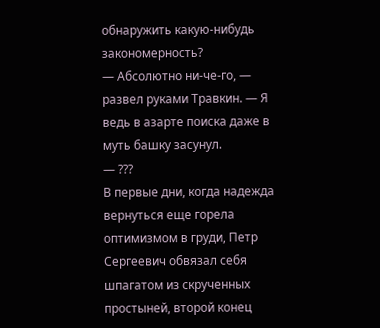обнаружить какую-нибудь закономерность?
— Абсолютно ни-че-го, — развел руками Травкин. — Я ведь в азарте поиска даже в муть башку засунул.
— ???
В первые дни, когда надежда вернуться еще горела оптимизмом в груди, Петр Сергеевич обвязал себя шпагатом из скрученных простыней, второй конец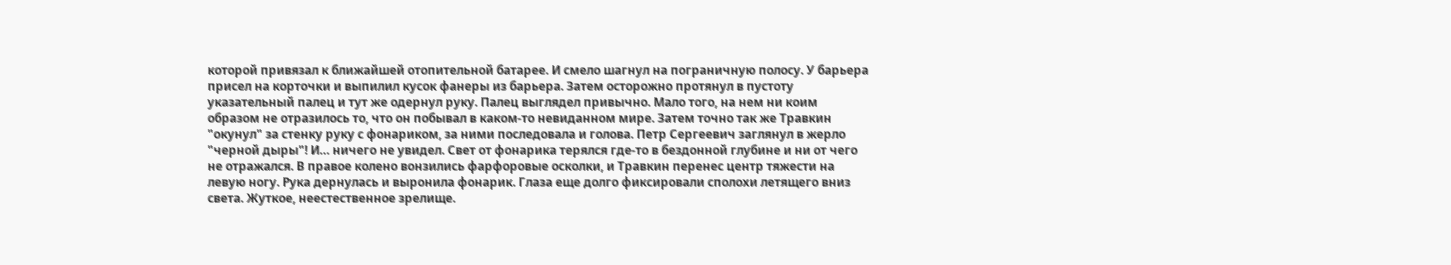которой привязал к ближайшей отопительной батарее. И смело шагнул на пограничную полосу. У барьера присел на корточки и выпилил кусок фанеры из барьера. Затем осторожно протянул в пустоту указательный палец и тут же одернул руку. Палец выглядел привычно. Мало того, на нем ни коим образом не отразилось то, что он побывал в каком-то невиданном мире. Затем точно так же Травкин "окунул" за стенку руку с фонариком, за ними последовала и голова. Петр Сергеевич заглянул в жерло "черной дыры"! И… ничего не увидел. Свет от фонарика терялся где-то в бездонной глубине и ни от чего не отражался. В правое колено вонзились фарфоровые осколки, и Травкин перенес центр тяжести на левую ногу. Рука дернулась и выронила фонарик. Глаза еще долго фиксировали сполохи летящего вниз света. Жуткое, неестественное зрелище.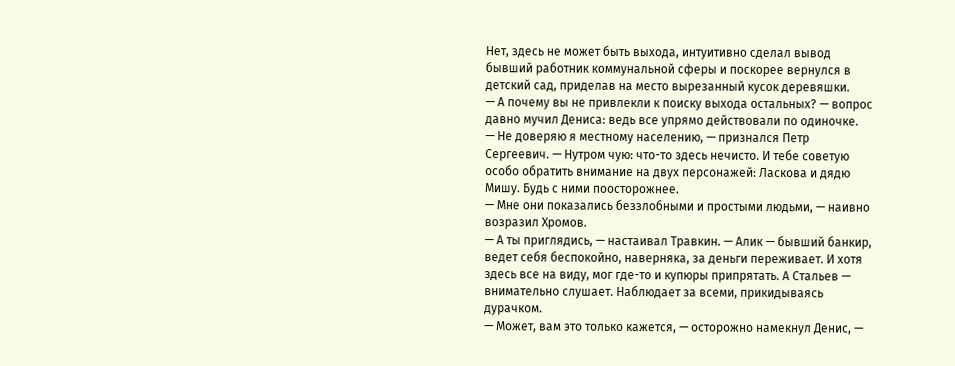Нет, здесь не может быть выхода, интуитивно сделал вывод бывший работник коммунальной сферы и поскорее вернулся в детский сад, приделав на место вырезанный кусок деревяшки.
— А почему вы не привлекли к поиску выхода остальных? — вопрос давно мучил Дениса: ведь все упрямо действовали по одиночке.
— Не доверяю я местному населению, — признался Петр Сергеевич. — Нутром чую: что-то здесь нечисто. И тебе советую особо обратить внимание на двух персонажей: Ласкова и дядю Мишу. Будь с ними поосторожнее.
— Мне они показались беззлобными и простыми людьми, — наивно возразил Хромов.
— А ты приглядись, — настаивал Травкин. — Алик — бывший банкир, ведет себя беспокойно, наверняка, за деньги переживает. И хотя здесь все на виду, мог где-то и купюры припрятать. А Стальев — внимательно слушает. Наблюдает за всеми, прикидываясь дурачком.
— Может, вам это только кажется, — осторожно намекнул Денис, —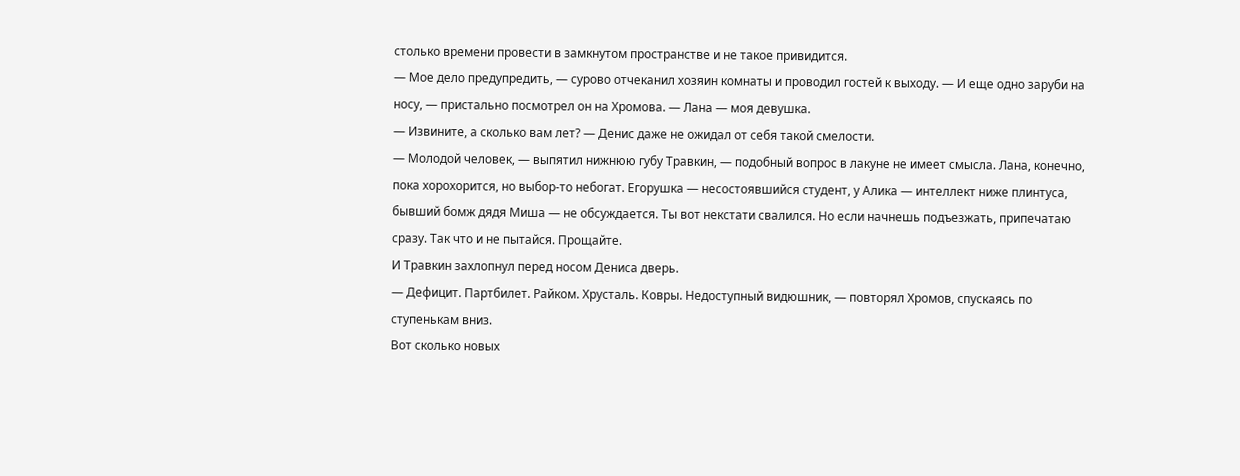столько времени провести в замкнутом пространстве и не такое привидится.
— Мое дело предупредить, — сурово отчеканил хозяин комнаты и проводил гостей к выходу. — И еще одно заруби на носу, — пристально посмотрел он на Хромова. — Лана — моя девушка.
— Извините, а сколько вам лет? — Денис даже не ожидал от себя такой смелости.
— Молодой человек, — выпятил нижнюю губу Травкин, — подобный вопрос в лакуне не имеет смысла. Лана, конечно, пока хорохорится, но выбор-то небогат. Егорушка — несостоявшийся студент, у Алика — интеллект ниже плинтуса, бывший бомж дядя Миша — не обсуждается. Ты вот некстати свалился. Но если начнешь подъезжать, припечатаю сразу. Так что и не пытайся. Прощайте.
И Травкин захлопнул перед носом Дениса дверь.
— Дефицит. Партбилет. Райком. Хрусталь. Ковры. Недоступный видюшник, — повторял Хромов, спускаясь по ступенькам вниз.
Вот сколько новых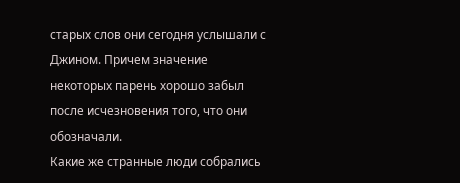старых слов они сегодня услышали с Джином. Причем значение некоторых парень хорошо забыл после исчезновения того, что они обозначали.
Какие же странные люди собрались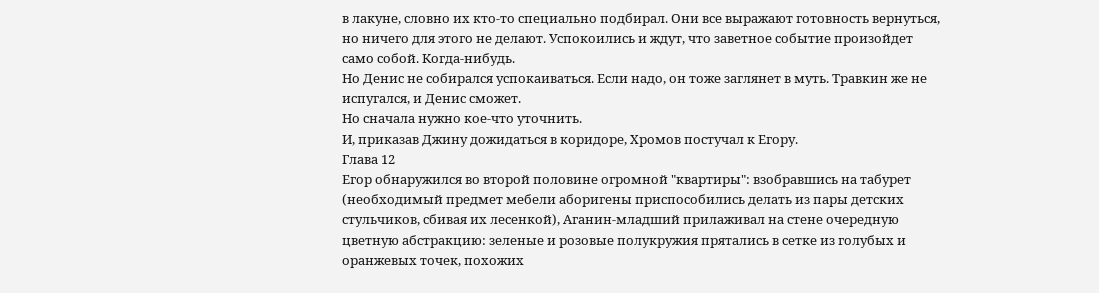в лакуне, словно их кто-то специально подбирал. Они все выражают готовность вернуться, но ничего для этого не делают. Успокоились и ждут, что заветное событие произойдет само собой. Когда-нибудь.
Но Денис не собирался успокаиваться. Если надо, он тоже заглянет в муть. Травкин же не испугался, и Денис сможет.
Но сначала нужно кое-что уточнить.
И, приказав Джину дожидаться в коридоре, Хромов постучал к Егору.
Глава 12
Егор обнаружился во второй половине огромной "квартиры": взобравшись на табурет (необходимый предмет мебели аборигены приспособились делать из пары детских стульчиков, сбивая их лесенкой), Аганин-младший прилаживал на стене очередную цветную абстракцию: зеленые и розовые полукружия прятались в сетке из голубых и оранжевых точек, похожих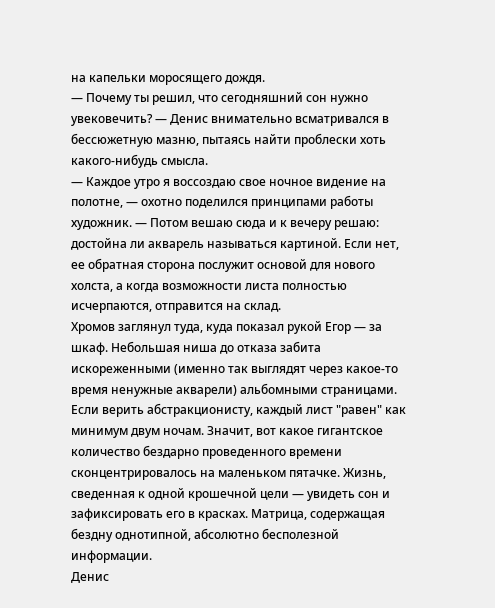на капельки моросящего дождя.
— Почему ты решил, что сегодняшний сон нужно увековечить? — Денис внимательно всматривался в бессюжетную мазню, пытаясь найти проблески хоть какого-нибудь смысла.
— Каждое утро я воссоздаю свое ночное видение на полотне, — охотно поделился принципами работы художник. — Потом вешаю сюда и к вечеру решаю: достойна ли акварель называться картиной. Если нет, ее обратная сторона послужит основой для нового холста, а когда возможности листа полностью исчерпаются, отправится на склад.
Хромов заглянул туда, куда показал рукой Егор — за шкаф. Небольшая ниша до отказа забита искореженными (именно так выглядят через какое-то время ненужные акварели) альбомными страницами. Если верить абстракционисту, каждый лист "равен" как минимум двум ночам. Значит, вот какое гигантское количество бездарно проведенного времени сконцентрировалось на маленьком пятачке. Жизнь, сведенная к одной крошечной цели — увидеть сон и зафиксировать его в красках. Матрица, содержащая бездну однотипной, абсолютно бесполезной информации.
Денис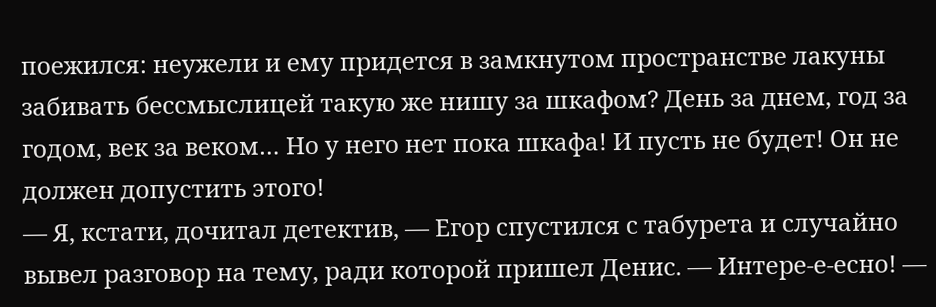поежился: неужели и ему придется в замкнутом пространстве лакуны забивать бессмыслицей такую же нишу за шкафом? День за днем, год за годом, век за веком… Но у него нет пока шкафа! И пусть не будет! Он не должен допустить этого!
— Я, кстати, дочитал детектив, — Егор спустился с табурета и случайно вывел разговор на тему, ради которой пришел Денис. — Интере-е-есно! —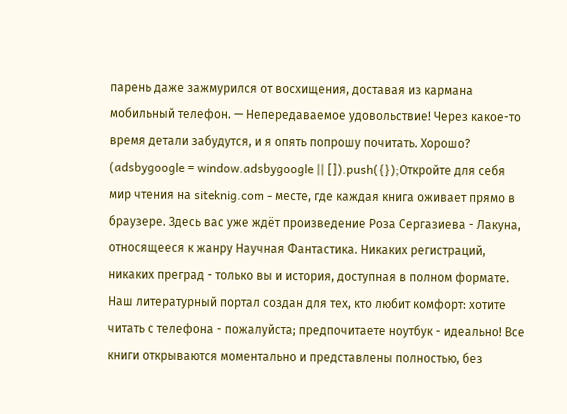парень даже зажмурился от восхищения, доставая из кармана мобильный телефон. — Непередаваемое удовольствие! Через какое-то время детали забудутся, и я опять попрошу почитать. Хорошо?
(adsbygoogle = window.adsbygoogle || []).push({});Откройте для себя мир чтения на siteknig.com - месте, где каждая книга оживает прямо в браузере. Здесь вас уже ждёт произведение Роза Сергазиева - Лакуна, относящееся к жанру Научная Фантастика. Никаких регистраций, никаких преград - только вы и история, доступная в полном формате. Наш литературный портал создан для тех, кто любит комфорт: хотите читать с телефона - пожалуйста; предпочитаете ноутбук - идеально! Все книги открываются моментально и представлены полностью, без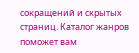сокращений и скрытых страниц. Каталог жанров поможет вам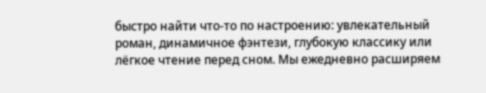быстро найти что-то по настроению: увлекательный роман, динамичное фэнтези, глубокую классику или лёгкое чтение перед сном. Мы ежедневно расширяем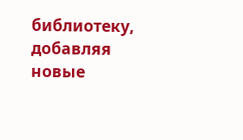библиотеку, добавляя новые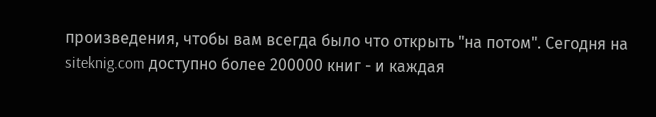произведения, чтобы вам всегда было что открыть "на потом". Сегодня на siteknig.com доступно более 200000 книг - и каждая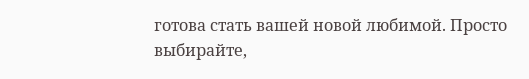готова стать вашей новой любимой. Просто выбирайте,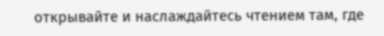открывайте и наслаждайтесь чтением там, где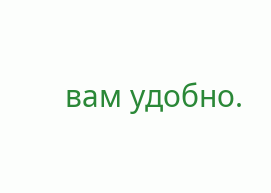вам удобно.